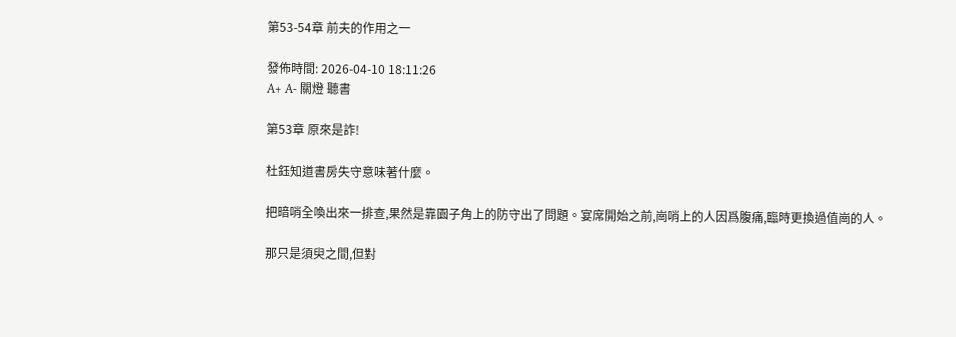第53-54章 前夫的作用之一

發佈時間: 2026-04-10 18:11:26
A+ A- 關燈 聽書

第53章 原來是詐!

杜鈺知道書房失守意味著什麼。

把暗哨全喚出來一排查,果然是靠園子角上的防守出了問題。宴席開始之前,崗哨上的人因爲腹痛,臨時更換過值崗的人。

那只是須臾之間,但對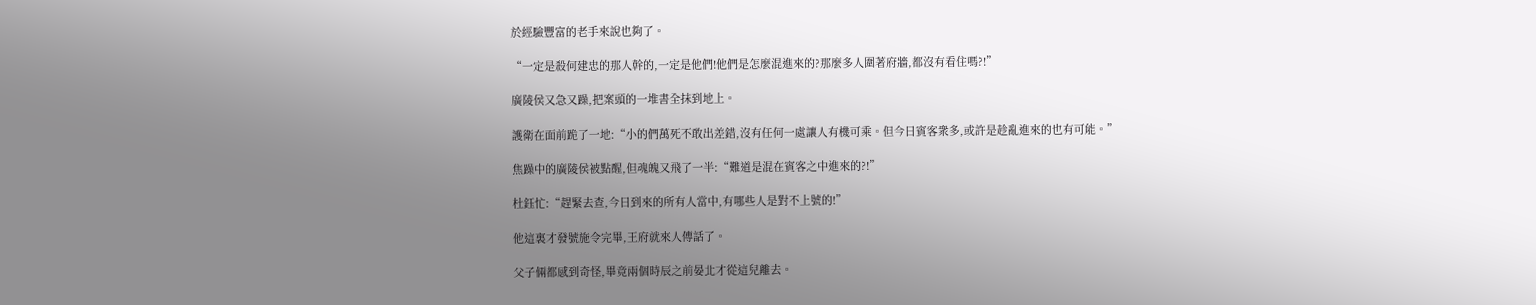於經驗豐富的老手來說也夠了。

“一定是殺何建忠的那人幹的,一定是他們!他們是怎麼混進來的?那麼多人圍著府牆,都沒有看住嗎?!”

廣陵侯又急又躁,把案頭的一堆書全抹到地上。

護衛在面前跪了一地:“小的們萬死不敢出差錯,沒有任何一處讓人有機可乘。但今日賓客衆多,或許是趁亂進來的也有可能。”

焦躁中的廣陵侯被點醒,但魂魄又飛了一半:“難道是混在賓客之中進來的?!”

杜鈺忙:“趕緊去查,今日到來的所有人當中,有哪些人是對不上號的!”

他這裏才發號施令完畢,王府就來人傳話了。

父子倆都感到奇怪,畢竟兩個時辰之前晏北才從這兒離去。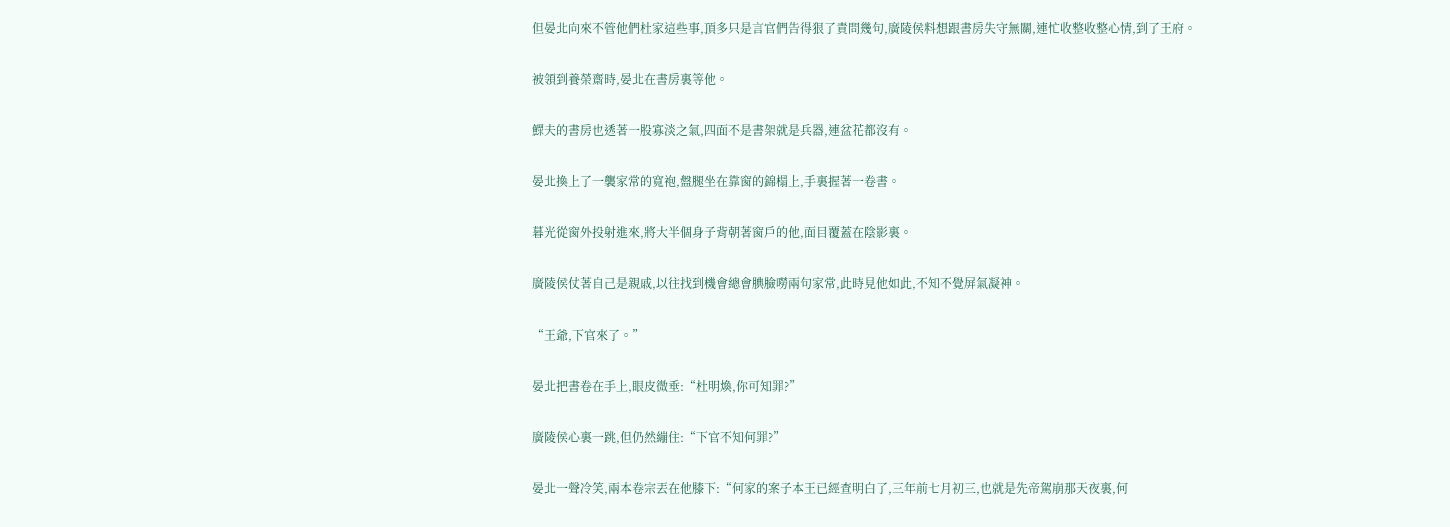但晏北向來不管他們杜家這些事,頂多只是言官們告得狠了責問幾句,廣陵侯料想跟書房失守無關,連忙收整收整心情,到了王府。

被領到養榮齋時,晏北在書房裏等他。

鰥夫的書房也透著一股寡淡之氣,四面不是書架就是兵器,連盆花都沒有。

晏北換上了一襲家常的寬袍,盤腿坐在靠窗的錦榻上,手裏握著一卷書。

暮光從窗外投射進來,將大半個身子背朝著窗戶的他,面目覆蓋在陰影裏。

廣陵侯仗著自己是親戚,以往找到機會總會腆臉嘮兩句家常,此時見他如此,不知不覺屏氣凝神。

“王爺,下官來了。”

晏北把書卷在手上,眼皮微垂:“杜明煥,你可知罪?”

廣陵侯心裏一跳,但仍然繃住:“下官不知何罪?”

晏北一聲冷笑,兩本卷宗丟在他膝下:“何家的案子本王已經查明白了,三年前七月初三,也就是先帝駕崩那天夜裏,何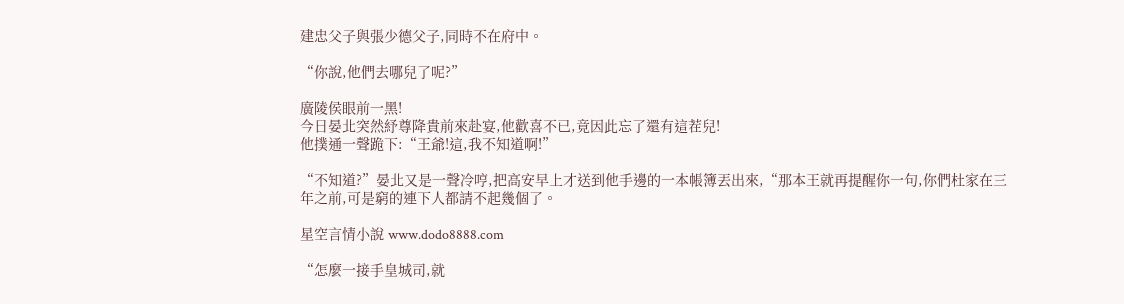建忠父子與張少德父子,同時不在府中。

“你說,他們去哪兒了呢?”

廣陵侯眼前一黑!
今日晏北突然紓尊降貴前來赴宴,他歡喜不已,竟因此忘了還有這茬兒!
他撲通一聲跪下:“王爺!這,我不知道啊!”

“不知道?”晏北又是一聲冷哼,把高安早上才送到他手邊的一本帳簿丟出來,“那本王就再提醒你一句,你們杜家在三年之前,可是窮的連下人都請不起幾個了。

星空言情小說 www.dodo8888.com

“怎麼一接手皇城司,就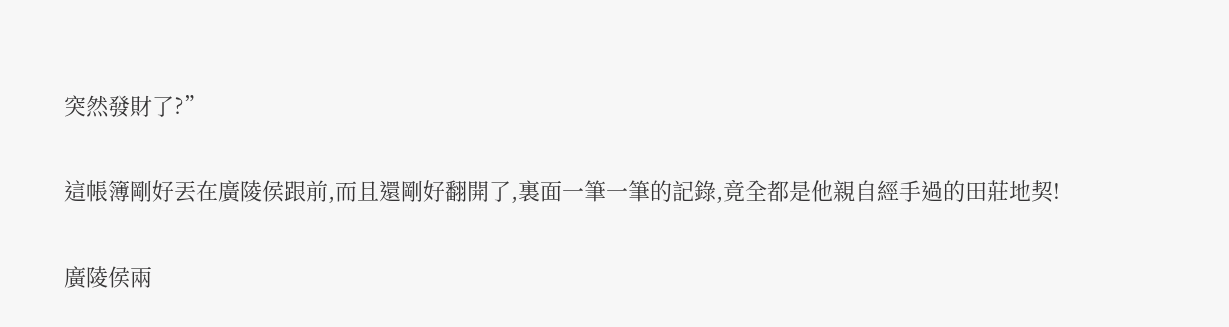突然發財了?”

這帳簿剛好丟在廣陵侯跟前,而且還剛好翻開了,裏面一筆一筆的記錄,竟全都是他親自經手過的田莊地契!

廣陵侯兩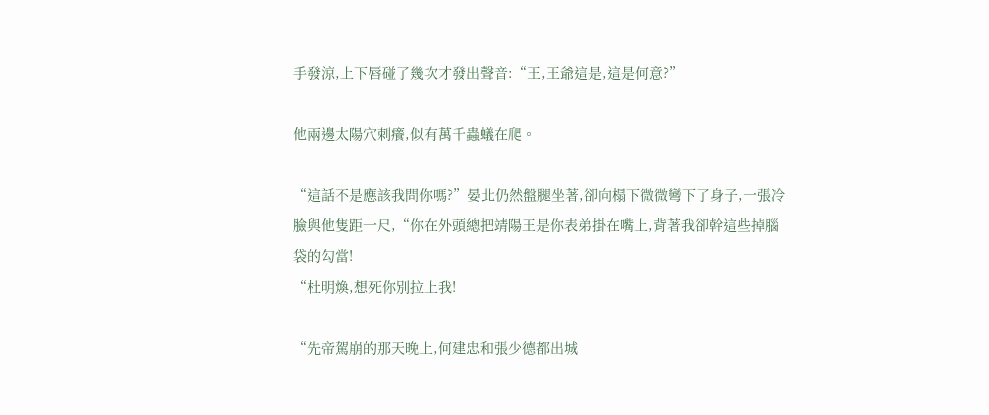手發涼,上下唇碰了幾次才發出聲音:“王,王爺這是,這是何意?”

他兩邊太陽穴刺癢,似有萬千蟲蟻在爬。

“這話不是應該我問你嗎?”晏北仍然盤腿坐著,卻向榻下微微彎下了身子,一張冷臉與他隻距一尺,“你在外頭總把靖陽王是你表弟掛在嘴上,背著我卻幹這些掉腦袋的勾當!
“杜明煥,想死你別拉上我!

“先帝駕崩的那天晚上,何建忠和張少德都出城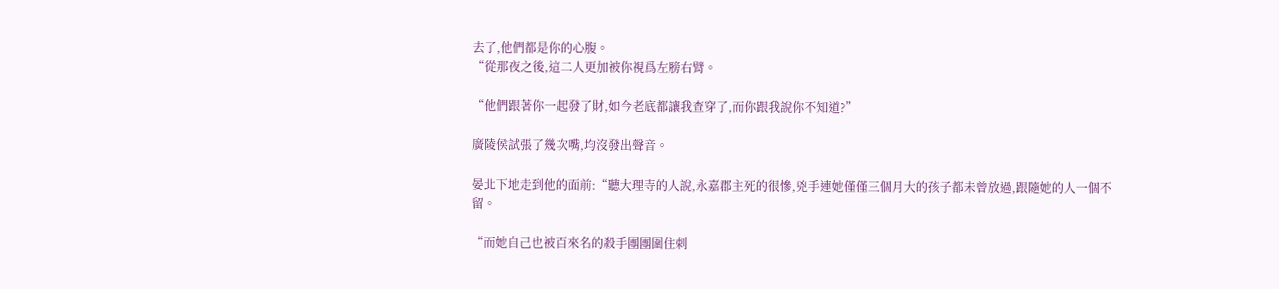去了,他們都是你的心腹。
“從那夜之後,這二人更加被你視爲左膀右臂。

“他們跟著你一起發了財,如今老底都讓我查穿了,而你跟我說你不知道?”

廣陵侯試張了幾次嘴,均沒發出聲音。

晏北下地走到他的面前:“聽大理寺的人說,永嘉郡主死的很慘,兇手連她僅僅三個月大的孩子都未曾放過,跟隨她的人一個不留。

“而她自己也被百來名的殺手團團圍住刺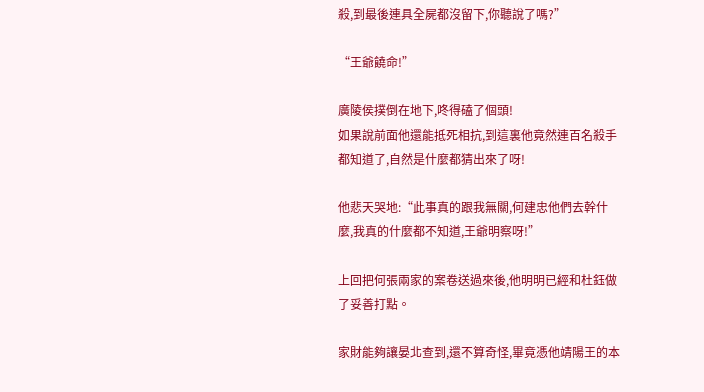殺,到最後連具全屍都沒留下,你聽說了嗎?”

“王爺饒命!”

廣陵侯撲倒在地下,咚得磕了個頭!
如果說前面他還能抵死相抗,到這裏他竟然連百名殺手都知道了,自然是什麼都猜出來了呀!

他悲天哭地:“此事真的跟我無關,何建忠他們去幹什麼,我真的什麼都不知道,王爺明察呀!”

上回把何張兩家的案卷送過來後,他明明已經和杜鈺做了妥善打點。

家財能夠讓晏北查到,還不算奇怪,畢竟憑他靖陽王的本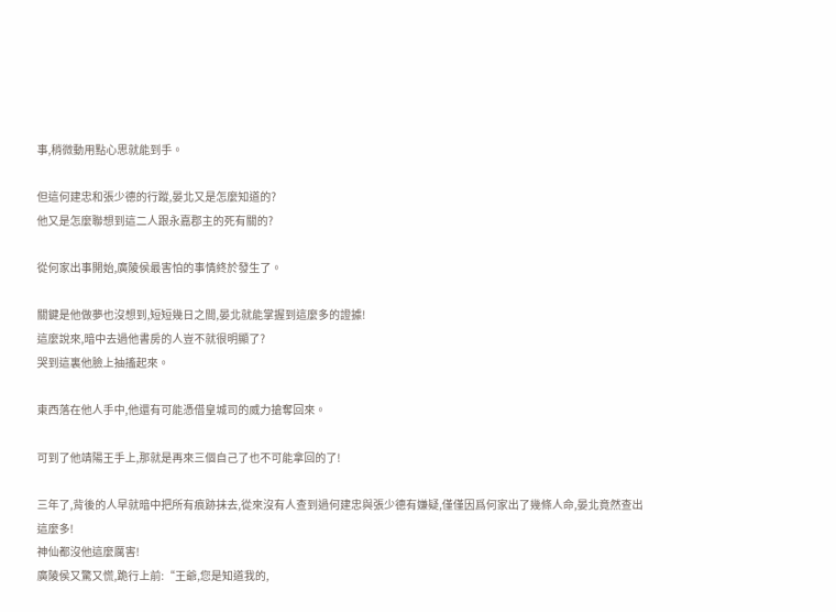事,稍微動用點心思就能到手。

但這何建忠和張少德的行蹤,晏北又是怎麼知道的?
他又是怎麼聯想到這二人跟永嘉郡主的死有關的?

從何家出事開始,廣陵侯最害怕的事情終於發生了。

關鍵是他做夢也沒想到,短短幾日之間,晏北就能掌握到這麼多的證據!
這麼說來,暗中去過他書房的人豈不就很明顯了?
哭到這裏他臉上抽搐起來。

東西落在他人手中,他還有可能憑借皇城司的威力搶奪回來。

可到了他靖陽王手上,那就是再來三個自己了也不可能拿回的了!

三年了,背後的人早就暗中把所有痕跡抹去,從來沒有人查到過何建忠與張少德有嫌疑,僅僅因爲何家出了幾條人命,晏北竟然查出這麼多!
神仙都沒他這麼厲害!
廣陵侯又驚又慌,跪行上前:“王爺,您是知道我的,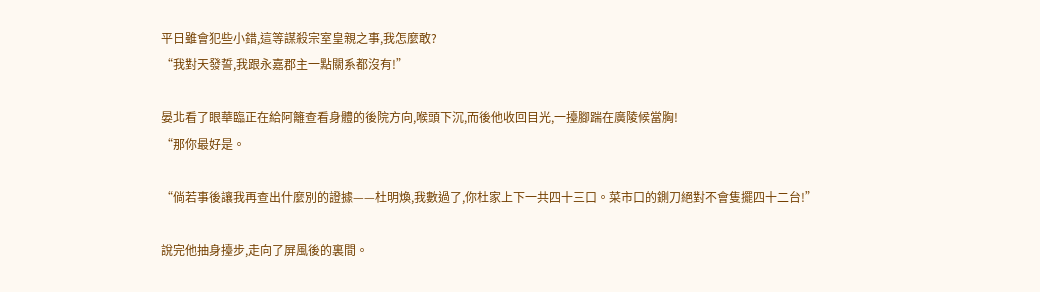平日雖會犯些小錯,這等謀殺宗室皇親之事,我怎麼敢?
“我對天發誓,我跟永嘉郡主一點關系都沒有!”

晏北看了眼華臨正在給阿籬查看身體的後院方向,喉頭下沉,而後他收回目光,一擡腳踹在廣陵候當胸!
“那你最好是。

“倘若事後讓我再查出什麼別的證據——杜明煥,我數過了,你杜家上下一共四十三口。菜市口的鍘刀絕對不會隻擺四十二台!”

說完他抽身擡步,走向了屏風後的裏間。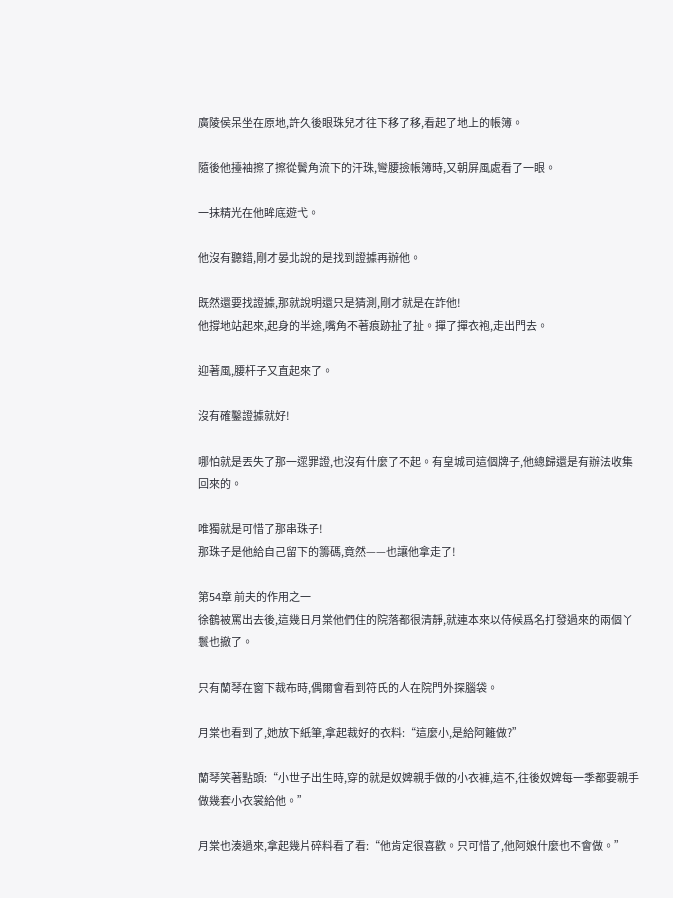廣陵侯呆坐在原地,許久後眼珠兒才往下移了移,看起了地上的帳簿。

隨後他擡袖擦了擦從鬢角流下的汗珠,彎腰撿帳簿時,又朝屏風處看了一眼。

一抹精光在他眸底遊弋。

他沒有聽錯,剛才晏北說的是找到證據再辦他。

既然還要找證據,那就說明還只是猜測,剛才就是在詐他!
他撐地站起來,起身的半途,嘴角不著痕跡扯了扯。撣了撣衣袍,走出門去。

迎著風,腰杆子又直起來了。

沒有確鑿證據就好!

哪怕就是丟失了那一遝罪證,也沒有什麼了不起。有皇城司這個牌子,他總歸還是有辦法收集回來的。

唯獨就是可惜了那串珠子!
那珠子是他給自己留下的籌碼,竟然——也讓他拿走了!

第54章 前夫的作用之一
徐鶴被罵出去後,這幾日月棠他們住的院落都很清靜,就連本來以侍候爲名打發過來的兩個丫鬟也撤了。

只有蘭琴在窗下裁布時,偶爾會看到符氏的人在院門外探腦袋。

月棠也看到了,她放下紙筆,拿起裁好的衣料:“這麼小,是給阿籬做?”

蘭琴笑著點頭:“小世子出生時,穿的就是奴婢親手做的小衣褲,這不,往後奴婢每一季都要親手做幾套小衣裳給他。”

月棠也湊過來,拿起幾片碎料看了看:“他肯定很喜歡。只可惜了,他阿娘什麼也不會做。”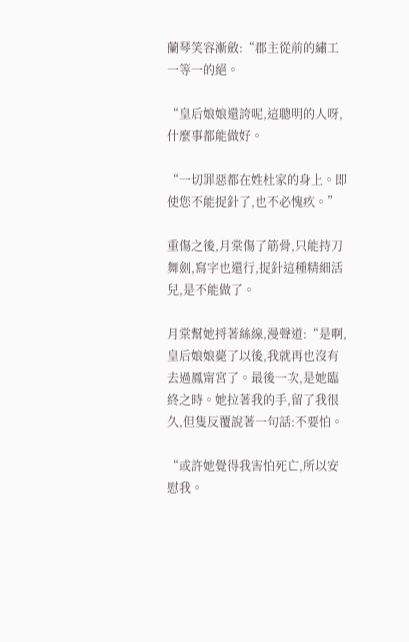蘭琴笑容漸斂:“郡主從前的繡工一等一的絕。

“皇后娘娘還誇呢,這聰明的人呀,什麼事都能做好。

“一切罪惡都在姓杜家的身上。即使您不能捉針了,也不必愧疚。”

重傷之後,月棠傷了筋骨,只能持刀舞劍,寫字也還行,捉針這種精細活兒,是不能做了。

月棠幫她捋著絲線,漫聲道:“是啊,皇后娘娘薨了以後,我就再也沒有去過鳳甯宮了。最後一次,是她臨終之時。她拉著我的手,留了我很久,但隻反覆說著一句話:不要怕。

“或許她覺得我害怕死亡,所以安慰我。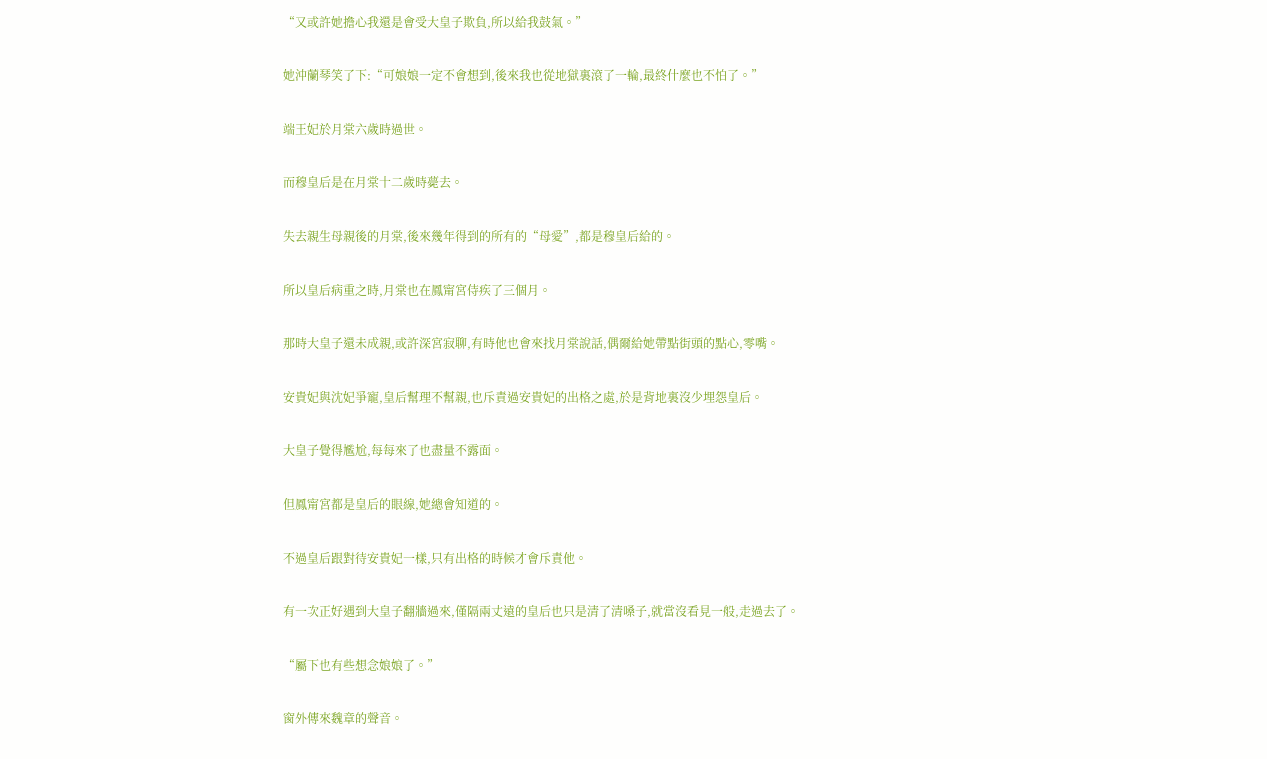“又或許她擔心我還是會受大皇子欺負,所以給我鼓氣。”

她沖蘭琴笑了下:“可娘娘一定不會想到,後來我也從地獄裏滾了一輪,最終什麼也不怕了。”

端王妃於月棠六歲時過世。

而穆皇后是在月棠十二歲時薨去。

失去親生母親後的月棠,後來幾年得到的所有的“母愛”,都是穆皇后給的。

所以皇后病重之時,月棠也在鳳甯宮侍疾了三個月。

那時大皇子還未成親,或許深宮寂聊,有時他也會來找月棠說話,偶爾給她帶點街頭的點心,零嘴。

安貴妃與沈妃爭寵,皇后幫理不幫親,也斥責過安貴妃的出格之處,於是背地裏沒少埋怨皇后。

大皇子覺得尷尬,每每來了也盡量不露面。

但鳳甯宮都是皇后的眼線,她總會知道的。

不過皇后跟對待安貴妃一樣,只有出格的時候才會斥責他。

有一次正好遇到大皇子翻牆過來,僅隔兩丈遠的皇后也只是清了清嗓子,就當沒看見一般,走過去了。

“屬下也有些想念娘娘了。”

窗外傳來魏章的聲音。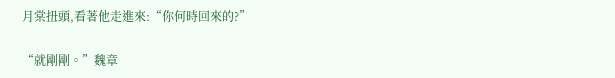月棠扭頭,看著他走進來:“你何時回來的?”

“就剛剛。”魏章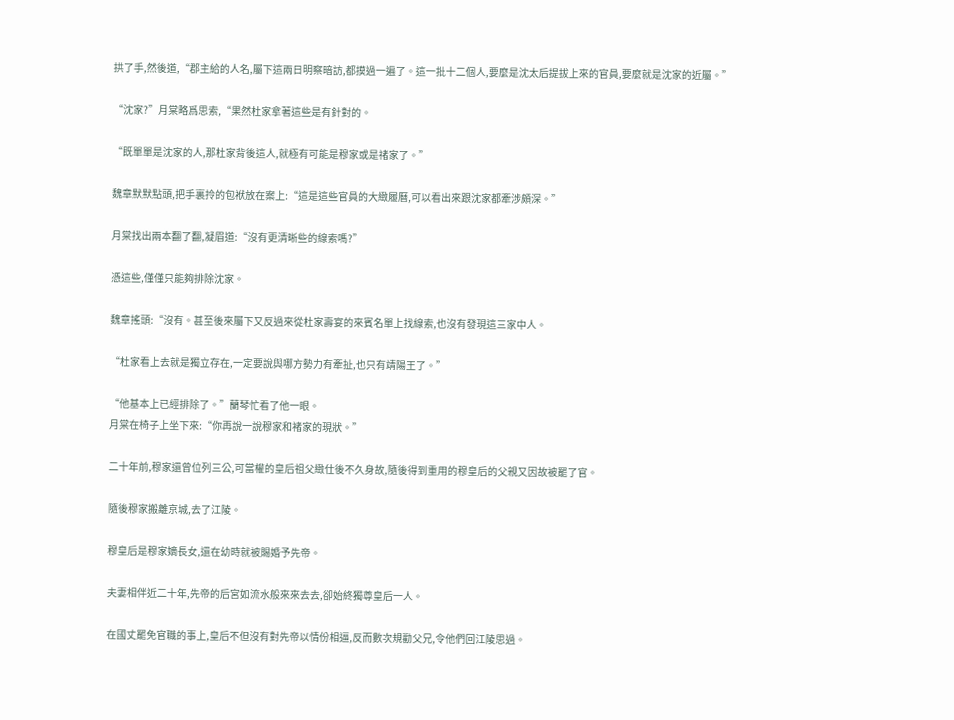拱了手,然後道,“郡主給的人名,屬下這兩日明察暗訪,都摸過一遍了。這一批十二個人,要麼是沈太后提拔上來的官員,要麼就是沈家的近屬。”

“沈家?”月棠略爲思索,“果然杜家拿著這些是有針對的。

“既單單是沈家的人,那杜家背後這人,就極有可能是穆家或是禇家了。”

魏章默默點頭,把手裏拎的包袱放在案上:“這是這些官員的大緻履曆,可以看出來跟沈家都牽涉頗深。”

月棠找出兩本翻了翻,凝眉道:“沒有更清晰些的線索嗎?”

憑這些,僅僅只能夠排除沈家。

魏章搖頭:“沒有。甚至後來屬下又反過來從杜家壽宴的來賓名單上找線索,也沒有發現這三家中人。

“杜家看上去就是獨立存在,一定要說與哪方勢力有牽扯,也只有靖陽王了。”

“他基本上已經排除了。”蘭琴忙看了他一眼。
月棠在椅子上坐下來:“你再說一說穆家和褚家的現狀。”

二十年前,穆家還曾位列三公,可當權的皇后祖父緻仕後不久身故,隨後得到重用的穆皇后的父親又因故被罷了官。

隨後穆家搬離京城,去了江陵。

穆皇后是穆家嫡長女,還在幼時就被賜婚予先帝。

夫妻相伴近二十年,先帝的后宮如流水般來來去去,卻始終獨尊皇后一人。

在國丈罷免官職的事上,皇后不但沒有對先帝以情份相逼,反而數次規勸父兄,令他們回江陵思過。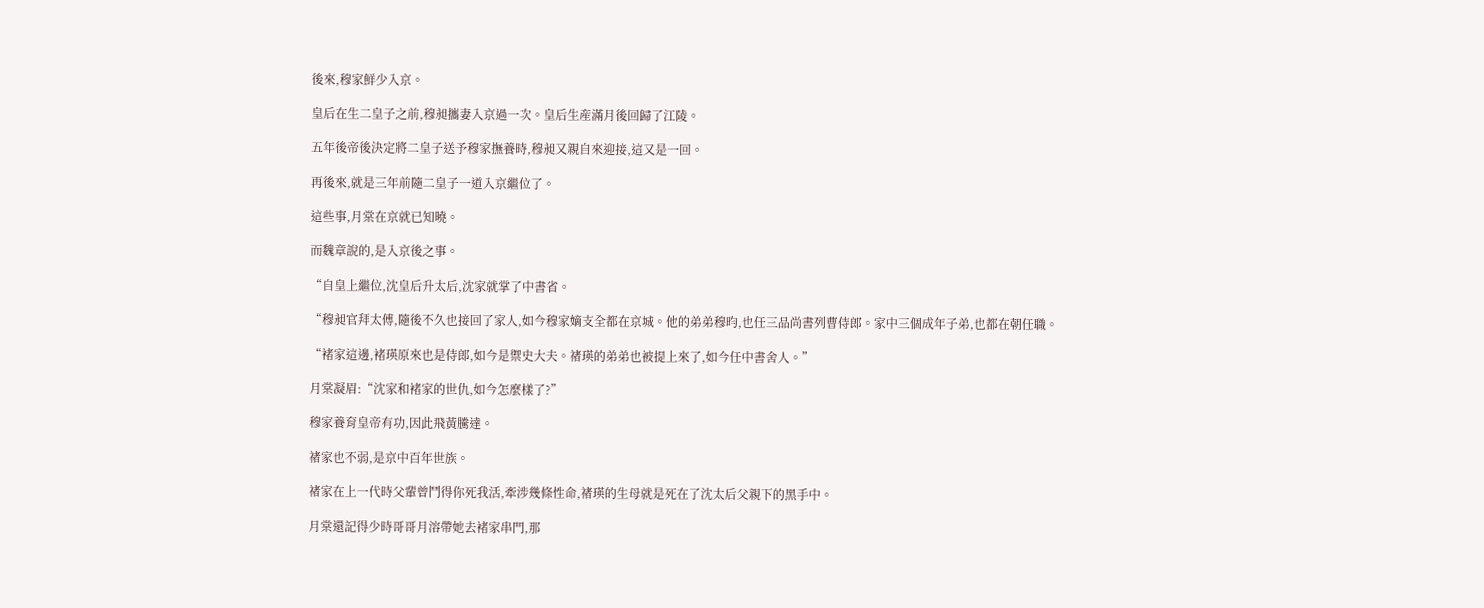後來,穆家鮮少入京。

皇后在生二皇子之前,穆昶攜妻入京過一次。皇后生産滿月後回歸了江陵。

五年後帝後決定將二皇子送予穆家撫養時,穆昶又親自來迎接,這又是一回。

再後來,就是三年前隨二皇子一道入京繼位了。

這些事,月棠在京就已知曉。

而魏章說的,是入京後之事。

“自皇上繼位,沈皇后升太后,沈家就掌了中書省。

“穆昶官拜太傅,隨後不久也接回了家人,如今穆家嫡支全都在京城。他的弟弟穆昀,也任三品尚書列曹侍郎。家中三個成年子弟,也都在朝任職。

“褚家這邊,褚瑛原來也是侍郎,如今是禦史大夫。禇瑛的弟弟也被提上來了,如今任中書舍人。”

月棠凝眉:“沈家和褚家的世仇,如今怎麼樣了?”

穆家養育皇帝有功,因此飛黃騰達。

禇家也不弱,是京中百年世族。

禇家在上一代時父輩曾鬥得你死我活,牽涉幾條性命,禇瑛的生母就是死在了沈太后父親下的黑手中。

月棠還記得少時哥哥月溶帶她去褚家串門,那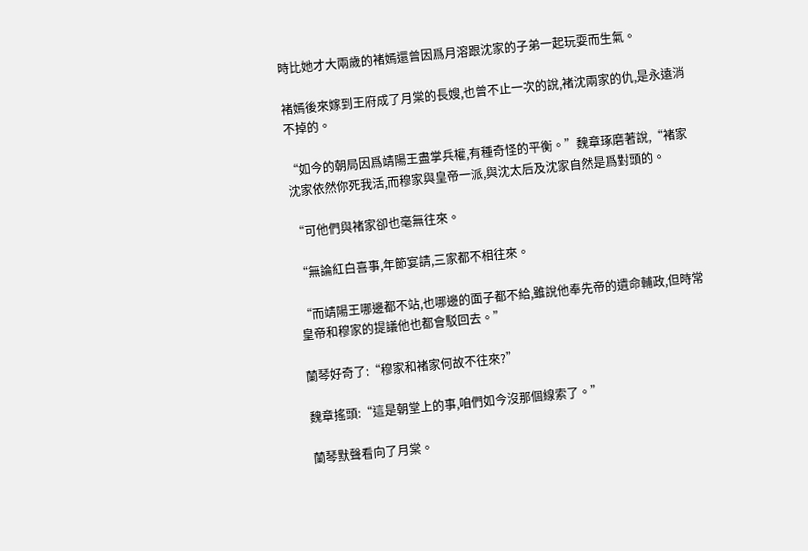時比她才大兩歲的褚嫣還曾因爲月溶跟沈家的子弟一起玩耍而生氣。

褚嫣後來嫁到王府成了月棠的長嫂,也曾不止一次的說,褚沈兩家的仇,是永遠消不掉的。

“如今的朝局因爲靖陽王盡掌兵權,有種奇怪的平衡。”魏章琢磨著說,“褚家沈家依然你死我活,而穆家與皇帝一派,與沈太后及沈家自然是爲對頭的。

“可他們與褚家卻也毫無往來。

“無論紅白喜事,年節宴請,三家都不相往來。

“而靖陽王哪邊都不站,也哪邊的面子都不給,雖說他奉先帝的遺命輔政,但時常皇帝和穆家的提議他也都會駁回去。”

蘭琴好奇了:“穆家和褚家何故不往來?”

魏章搖頭:“這是朝堂上的事,咱們如今沒那個線索了。”

蘭琴默聲看向了月棠。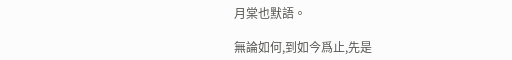月棠也默語。

無論如何,到如今爲止,先是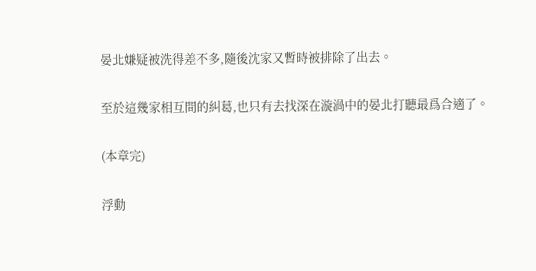晏北嫌疑被洗得差不多,隨後沈家又暫時被排除了出去。

至於這幾家相互間的糾葛,也只有去找深在漩渦中的晏北打聽最爲合適了。

(本章完)

浮動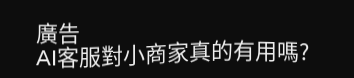廣告
AI客服對小商家真的有用嗎?